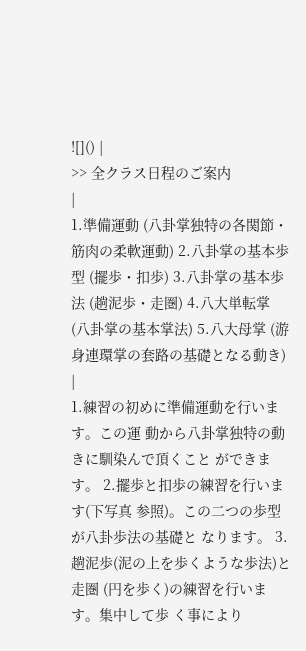![]() |
>> 全クラス日程のご案内
|
1.準備運動 (八卦掌独特の各関節・筋肉の柔軟運動) 2.八卦掌の基本歩型 (擺歩・扣歩) 3.八卦掌の基本歩法 (趟泥歩・走圏) 4.八大単転掌 (八卦掌の基本掌法) 5.八大母掌 (游身連環掌の套路の基礎となる動き) |
1.練習の初めに準備運動を行います。この運 動から八卦掌独特の動きに馴染んで頂くこと ができます。 2.擺歩と扣歩の練習を行います(下写真 参照)。この二つの歩型が八卦歩法の基礎と なります。 3.趟泥歩(泥の上を歩くような歩法)と走圏 (円を歩く)の練習を行います。集中して歩 く事により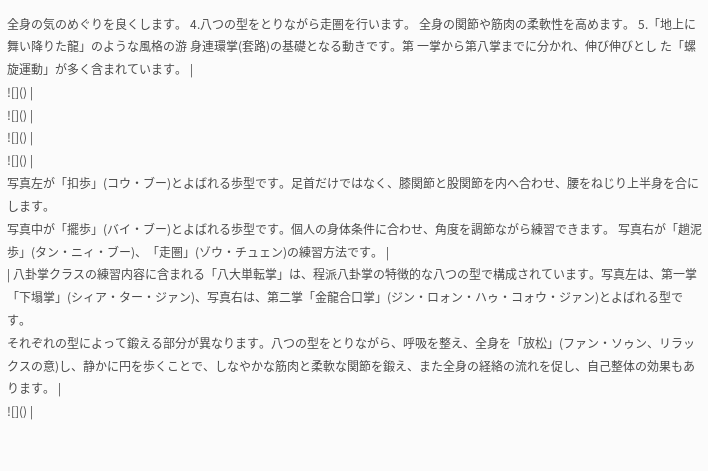全身の気のめぐりを良くします。 4.八つの型をとりながら走圏を行います。 全身の関節や筋肉の柔軟性を高めます。 5.「地上に舞い降りた龍」のような風格の游 身連環掌(套路)の基礎となる動きです。第 一掌から第八掌までに分かれ、伸び伸びとし た「螺旋運動」が多く含まれています。 |
![]() |
![]() |
![]() |
![]() |
写真左が「扣歩」(コウ・ブー)とよばれる歩型です。足首だけではなく、膝関節と股関節を内へ合わせ、腰をねじり上半身を合にします。
写真中が「擺歩」(バイ・ブー)とよばれる歩型です。個人の身体条件に合わせ、角度を調節ながら練習できます。 写真右が「趟泥歩」(タン・ニィ・ブー)、「走圏」(ゾウ・チュェン)の練習方法です。 |
| 八卦掌クラスの練習内容に含まれる「八大単転掌」は、程派八卦掌の特徴的な八つの型で構成されています。写真左は、第一掌「下塌掌」(シィア・ター・ジァン)、写真右は、第二掌「金龍合口掌」(ジン・ロォン・ハゥ・コォウ・ジァン)とよばれる型です。
それぞれの型によって鍛える部分が異なります。八つの型をとりながら、呼吸を整え、全身を「放松」(ファン・ソゥン、リラックスの意)し、静かに円を歩くことで、しなやかな筋肉と柔軟な関節を鍛え、また全身の経絡の流れを促し、自己整体の効果もあります。 |
![]() |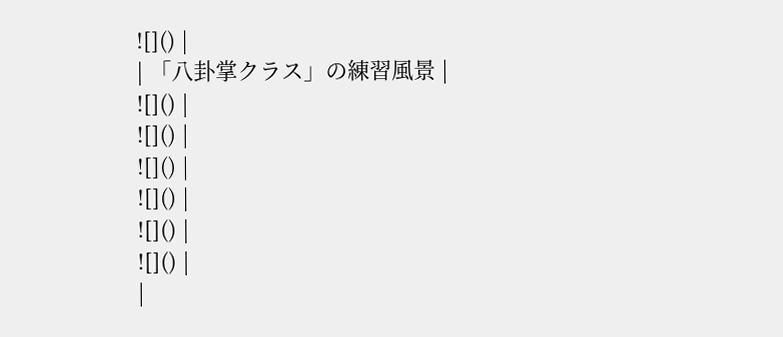![]() |
| 「八卦掌クラス」の練習風景 |
![]() |
![]() |
![]() |
![]() |
![]() |
![]() |
|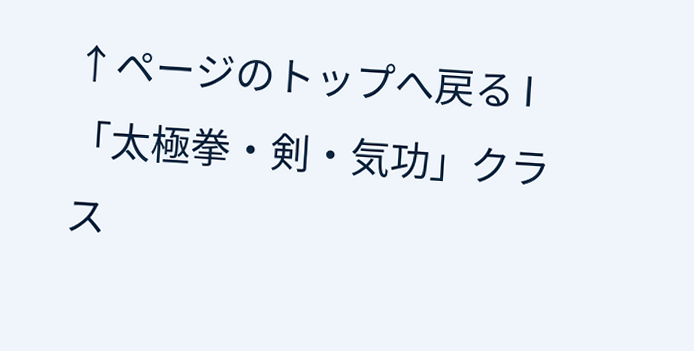↑ページのトップへ戻る l 「太極拳・剣・気功」クラス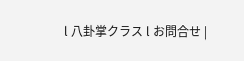l 八卦掌クラス l お問合せ |